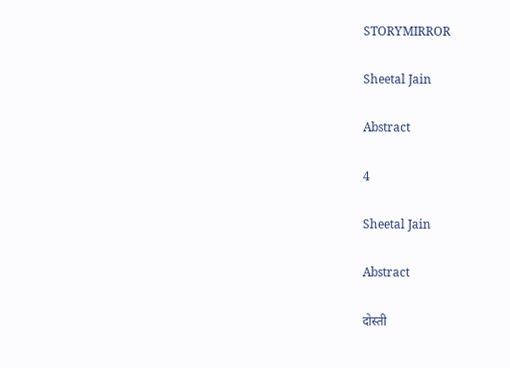STORYMIRROR

Sheetal Jain

Abstract

4

Sheetal Jain

Abstract

दोस्ती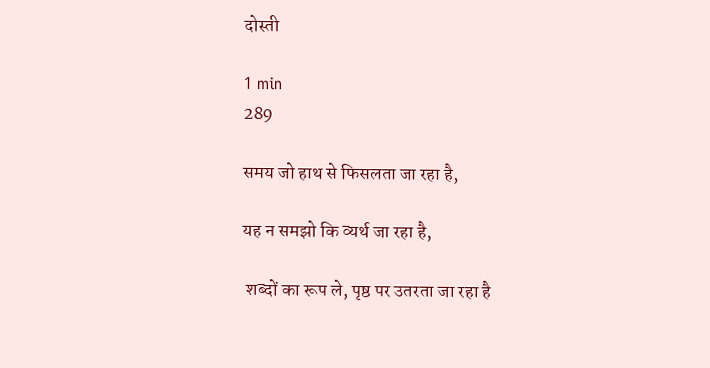दोस्ती

1 min
289

समय जो हाथ से फिसलता जा रहा है,

यह न समझो कि व्यर्थ जा रहा है,

 शब्दों का रूप ले, पृष्ठ पर उतरता जा रहा है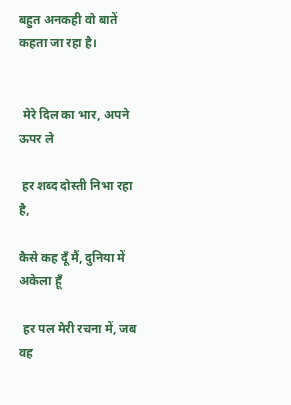बहुत अनकही वो बातें कहता जा रहा है।


 मेरे दिल का भार, अपने ऊपर ले

 हर शब्द दोस्ती निभा रहा है,

कैसे कह दूँ मैं, दुनिया में अकेला हूँ

 हर पल मेरी रचना में, जब वह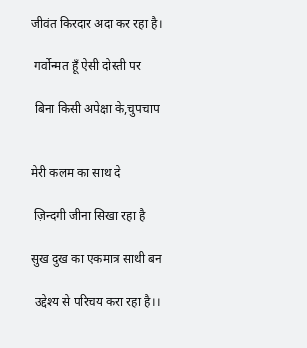जीवंत किरदार अदा कर रहा है।

 गर्वोन्मत हूँ ऐसी दोस्ती पर

 बिना किसी अपेक्षा के,चुपचाप


मेरी कलम का साथ दे

 ज़िन्दगी जीना सिखा रहा है

सुख दुख का एकमात्र साथी बन

 उद्देश्य से परिचय करा रहा है।।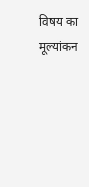विषय का मूल्यांकन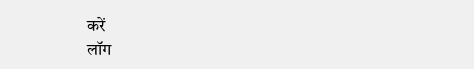करें
लॉग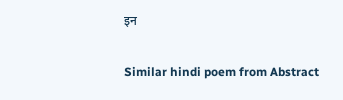इन

Similar hindi poem from Abstract